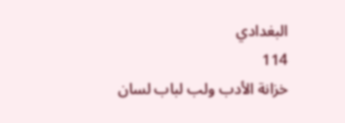البغدادي
114
خزانة الأدب ولب لباب لسان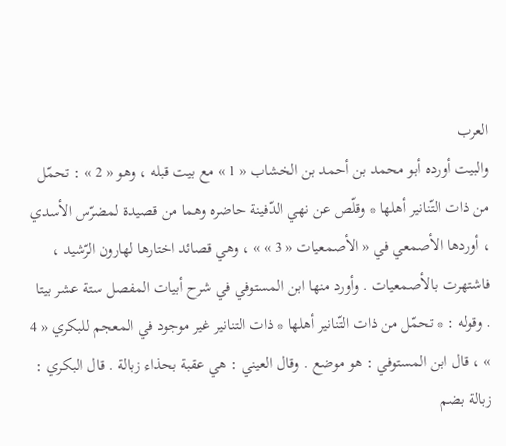العرب
والبيت أورده أبو محمد بن أحمد بن الخشاب « 1 » مع بيت قبله ، وهو « 2 » : تحمّل من ذات التّنانير أهلها * وقلّص عن نهي الدّفينة حاضره وهما من قصيدة لمضرّس الأسدي ، أوردها الأصمعي في « الأصمعيات « 3 » » ، وهي قصائد اختارها لهارون الرّشيد ، فاشتهرت بالأصمعيات . وأورد منها ابن المستوفي في شرح أبيات المفصل ستة عشر بيتا . وقوله : * تحمّل من ذات التّنانير أهلها * ذات التنانير غير موجود في المعجم للبكري « 4 » ، قال ابن المستوفي : هو موضع . وقال العيني : هي عقبة بحذاء زبالة . قال البكري : زبالة بضم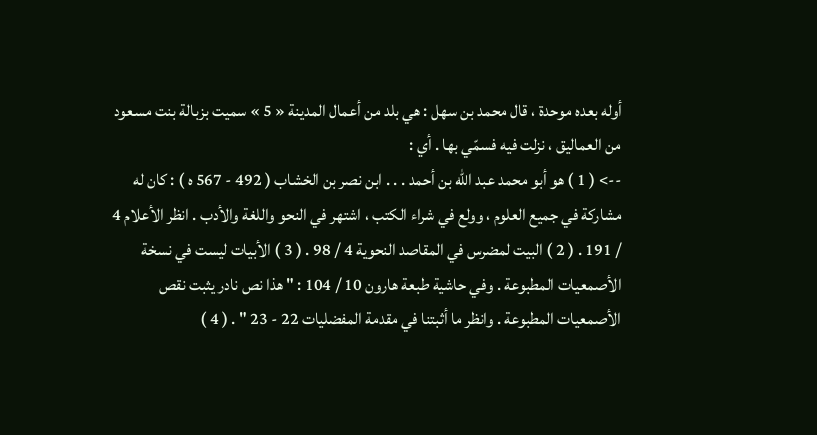أوله بعده موحدة ، قال محمد بن سهل : هي بلد من أعمال المدينة « 5 » سميت بزبالة بنت مسعود من العماليق ، نزلت فيه فسمّي بها . أي :
--> ( 1 ) هو أبو محمد عبد الله بن أحمد . . . ابن نصر بن الخشاب ( 492 - 567 ه ) : كان له مشاركة في جميع العلوم ، وولع في شراء الكتب ، اشتهر في النحو واللغة والأدب . انظر الأعلام 4 / 191 . ( 2 ) البيت لمضرس في المقاصد النحوية 4 / 98 . ( 3 ) الأبيات ليست في نسخة الأصمعيات المطبوعة . وفي حاشية طبعة هارون 10 / 104 : " هذا نص نادر يثبت نقص الأصمعيات المطبوعة . وانظر ما أثبتنا في مقدمة المفضليات 22 - 23 " . ( 4 )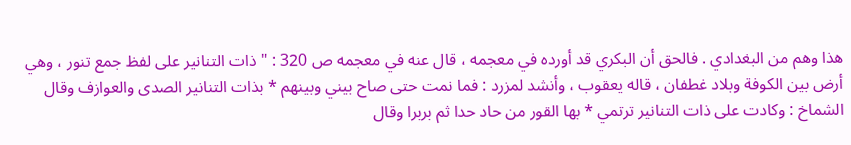هذا وهم من البغدادي . فالحق أن البكري قد أورده في معجمه ، قال عنه في معجمه ص 320 : " ذات التنانير على لفظ جمع تنور ، وهي أرض بين الكوفة وبلاد غطفان ، قاله يعقوب ، وأنشد لمزرد : فما نمت حتى صاح بيني وبينهم * بذات التنانير الصدى والعوازف وقال الشماخ : وكادت على ذات التنانير ترتمي * بها القور من حاد حدا ثم بربرا وقال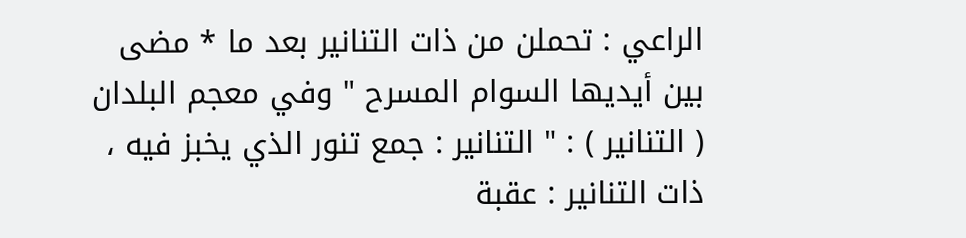الراعي : تحملن من ذات التنانير بعد ما * مضى بين أيديها السوام المسرح " وفي معجم البلدان ( التنانير ) : " التنانير : جمع تنور الذي يخبز فيه ، ذات التنانير : عقبة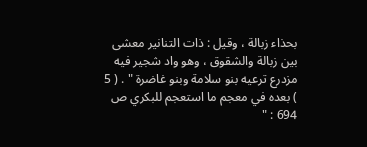بحذاء زبالة ، وقيل : ذات التنانير معشى بين زبالة والشقوق ، وهو واد شجير فيه مزدرع ترعيه بنو سلامة وبنو غاضرة " . ( 5 ) بعده في معجم ما استعجم للبكري ص 694 : "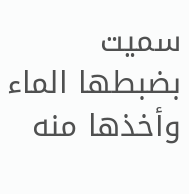سميت بضبطها الماء وأخذها منه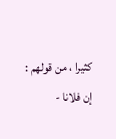كثيرا ، من قولهم : إن فلانا -